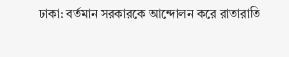ঢাকা: বর্তমান সরকারকে আন্দোলন করে রাতারাতি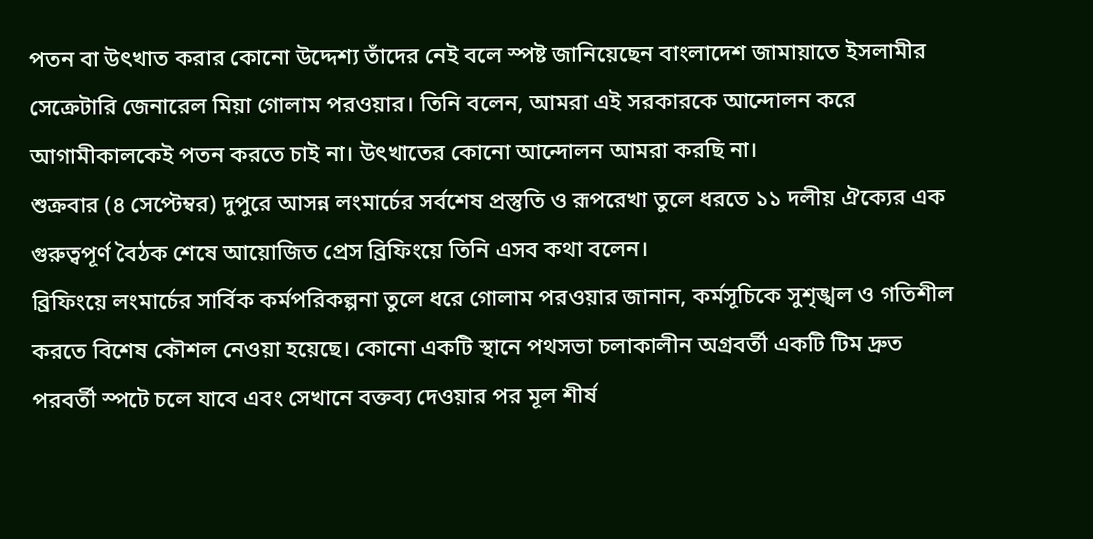পতন বা উৎখাত করার কোনো উদ্দেশ্য তাঁদের নেই বলে স্পষ্ট জানিয়েছেন বাংলাদেশ জামায়াতে ইসলামীর সেক্রেটারি জেনারেল মিয়া গোলাম পরওয়ার। তিনি বলেন, আমরা এই সরকারকে আন্দোলন করে আগামীকালকেই পতন করতে চাই না। উৎখাতের কোনো আন্দোলন আমরা করছি না।
শুক্রবার (৪ সেপ্টেম্বর) দুপুরে আসন্ন লংমার্চের সর্বশেষ প্রস্তুতি ও রূপরেখা তুলে ধরতে ১১ দলীয় ঐক্যের এক গুরুত্বপূর্ণ বৈঠক শেষে আয়োজিত প্রেস ব্রিফিংয়ে তিনি এসব কথা বলেন।
ব্রিফিংয়ে লংমার্চের সার্বিক কর্মপরিকল্পনা তুলে ধরে গোলাম পরওয়ার জানান, কর্মসূচিকে সুশৃঙ্খল ও গতিশীল করতে বিশেষ কৌশল নেওয়া হয়েছে। কোনো একটি স্থানে পথসভা চলাকালীন অগ্রবর্তী একটি টিম দ্রুত পরবর্তী স্পটে চলে যাবে এবং সেখানে বক্তব্য দেওয়ার পর মূল শীর্ষ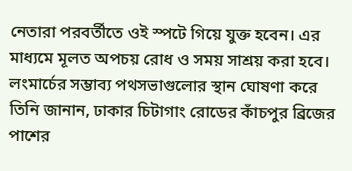নেতারা পরবর্তীতে ওই স্পটে গিয়ে যুক্ত হবেন। এর মাধ্যমে মূলত অপচয় রোধ ও সময় সাশ্রয় করা হবে।
লংমার্চের সম্ভাব্য পথসভাগুলোর স্থান ঘোষণা করে তিনি জানান, ঢাকার চিটাগাং রোডের কাঁচপুর ব্রিজের পাশের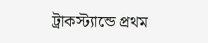ট্রাকস্ট্যান্ডে প্রথম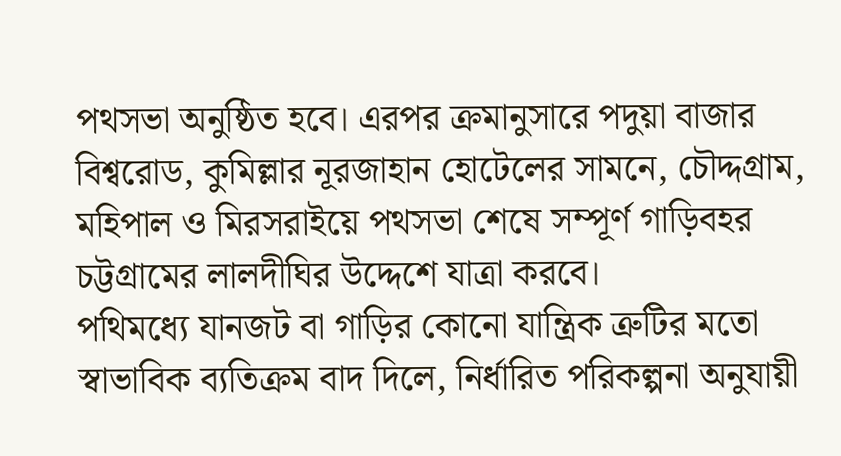পথসভা অনুষ্ঠিত হবে। এরপর ক্রমানুসারে পদুয়া বাজার বিশ্বরোড, কুমিল্লার নূরজাহান হোটেলের সামনে, চৌদ্দগ্রাম, মহিপাল ও মিরসরাইয়ে পথসভা শেষে সম্পূর্ণ গাড়িবহর চট্টগ্রামের লালদীঘির উদ্দেশে যাত্রা করবে।
পথিমধ্যে যানজট বা গাড়ির কোনো যান্ত্রিক ত্রুটির মতো স্বাভাবিক ব্যতিক্রম বাদ দিলে, নির্ধারিত পরিকল্পনা অনুযায়ী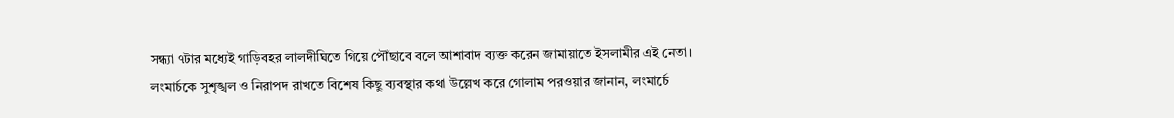সন্ধ্যা ৭টার মধ্যেই গাড়িবহর লালদীঘিতে গিয়ে পৌঁছাবে বলে আশাবাদ ব্যক্ত করেন জামায়াতে ইসলামীর এই নেতা।
লংমার্চকে সুশৃঙ্খল ও নিরাপদ রাখতে বিশেষ কিছু ব্যবস্থার কথা উল্লেখ করে গোলাম পরওয়ার জানান, লংমার্চে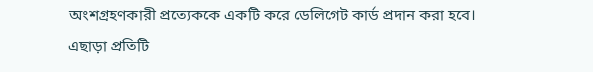অংশগ্রহণকারী প্রত্যেককে একটি করে ডেলিগেট কার্ড প্রদান করা হবে। এছাড়া প্রতিটি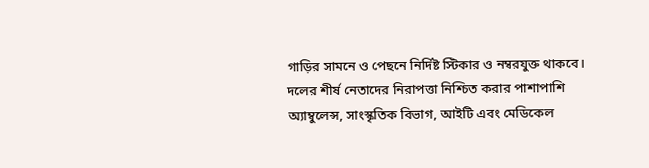গাড়ির সামনে ও পেছনে নির্দিষ্ট স্টিকার ও নম্বরযুক্ত থাকবে। দলের শীর্ষ নেতাদের নিরাপত্তা নিশ্চিত করার পাশাপাশি অ্যাম্বুলেন্স, সাংস্কৃতিক বিভাগ, আইটি এবং মেডিকেল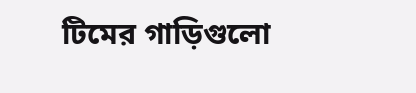টিমের গাড়িগুলো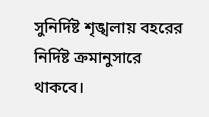সুনির্দিষ্ট শৃঙ্খলায় বহরের নির্দিষ্ট ক্রমানুসারে থাকবে।